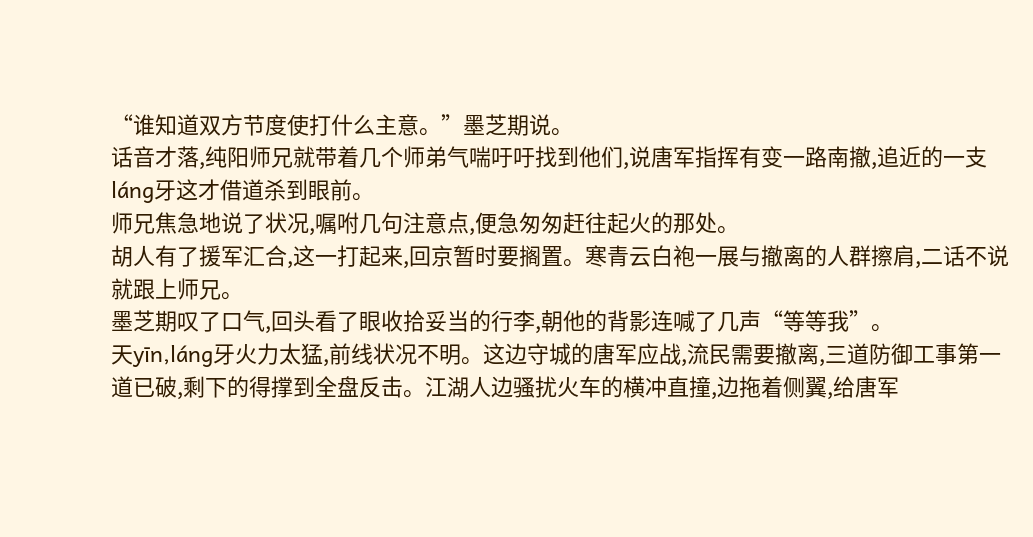“谁知道双方节度使打什么主意。”墨芝期说。
话音才落,纯阳师兄就带着几个师弟气喘吁吁找到他们,说唐军指挥有变一路南撤,追近的一支láng牙这才借道杀到眼前。
师兄焦急地说了状况,嘱咐几句注意点,便急匆匆赶往起火的那处。
胡人有了援军汇合,这一打起来,回京暂时要搁置。寒青云白袍一展与撤离的人群擦肩,二话不说就跟上师兄。
墨芝期叹了口气,回头看了眼收拾妥当的行李,朝他的背影连喊了几声“等等我”。
天yīn,láng牙火力太猛,前线状况不明。这边守城的唐军应战,流民需要撤离,三道防御工事第一道已破,剩下的得撑到全盘反击。江湖人边骚扰火车的横冲直撞,边拖着侧翼,给唐军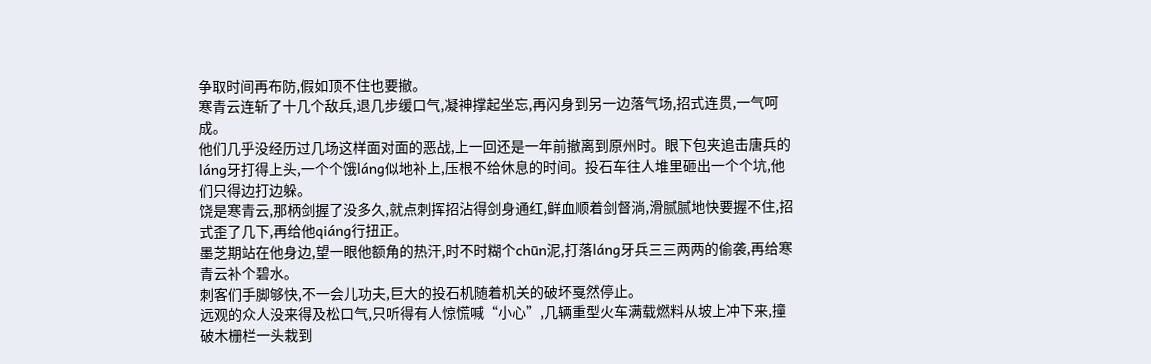争取时间再布防,假如顶不住也要撤。
寒青云连斩了十几个敌兵,退几步缓口气,凝神撑起坐忘,再闪身到另一边落气场,招式连贯,一气呵成。
他们几乎没经历过几场这样面对面的恶战,上一回还是一年前撤离到原州时。眼下包夹追击唐兵的láng牙打得上头,一个个饿láng似地补上,压根不给休息的时间。投石车往人堆里砸出一个个坑,他们只得边打边躲。
饶是寒青云,那柄剑握了没多久,就点刺挥招沾得剑身通红,鲜血顺着剑督淌,滑腻腻地快要握不住,招式歪了几下,再给他qiáng行扭正。
墨芝期站在他身边,望一眼他额角的热汗,时不时糊个chūn泥,打落láng牙兵三三两两的偷袭,再给寒青云补个碧水。
刺客们手脚够快,不一会儿功夫,巨大的投石机随着机关的破坏戛然停止。
远观的众人没来得及松口气,只听得有人惊慌喊“小心”,几辆重型火车满载燃料从坡上冲下来,撞破木栅栏一头栽到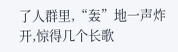了人群里,“轰”地一声炸开,惊得几个长歌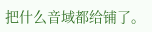把什么音域都给铺了。